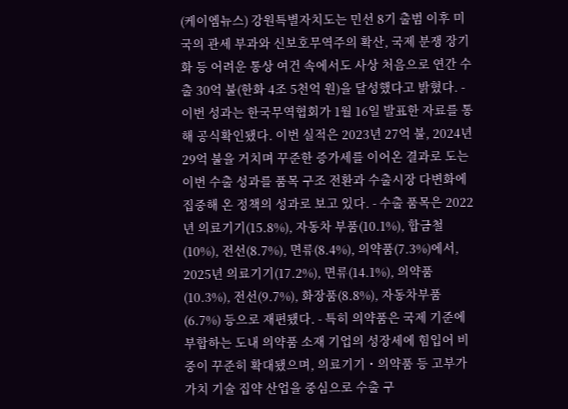(케이엠뉴스) 강원특별자치도는 민선 8기 출범 이후 미국의 관세 부과와 신보호무역주의 확산, 국제 분쟁 장기화 등 어려운 통상 여건 속에서도 사상 처음으로 연간 수출 30억 불(한화 4조 5천억 원)을 달성했다고 밝혔다. - 이번 성과는 한국무역협회가 1월 16일 발표한 자료를 통해 공식확인됐다. 이번 실적은 2023년 27억 불, 2024년 29억 불을 거치며 꾸준한 증가세를 이어온 결과로 도는 이번 수출 성과를 품목 구조 전환과 수출시장 다변화에 집중해 온 정책의 성과로 보고 있다. - 수출 품목은 2022년 의료기기(15.8%), 자동차 부품(10.1%), 합금철(10%), 전선(8.7%), 면류(8.4%), 의약품(7.3%)에서, 2025년 의료기기(17.2%), 면류(14.1%), 의약품(10.3%), 전선(9.7%), 화장품(8.8%), 자동차부품(6.7%) 등으로 재편됐다. - 특히 의약품은 국제 기준에 부합하는 도내 의약품 소재 기업의 성장세에 힘입어 비중이 꾸준히 확대됐으며, 의료기기・의약품 등 고부가가치 기술 집약 산업을 중심으로 수출 구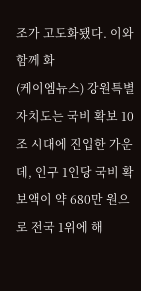조가 고도화됐다. 이와 함께 화
(케이엠뉴스) 강원특별자치도는 국비 확보 10조 시대에 진입한 가운데, 인구 1인당 국비 확보액이 약 680만 원으로 전국 1위에 해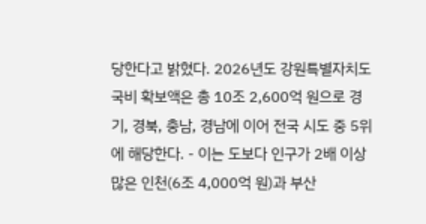당한다고 밝혔다. 2026년도 강원특별자치도 국비 확보액은 총 10조 2,600억 원으로 경기, 경북, 충남, 경남에 이어 전국 시도 중 5위에 해당한다. - 이는 도보다 인구가 2배 이상 많은 인천(6조 4,000억 원)과 부산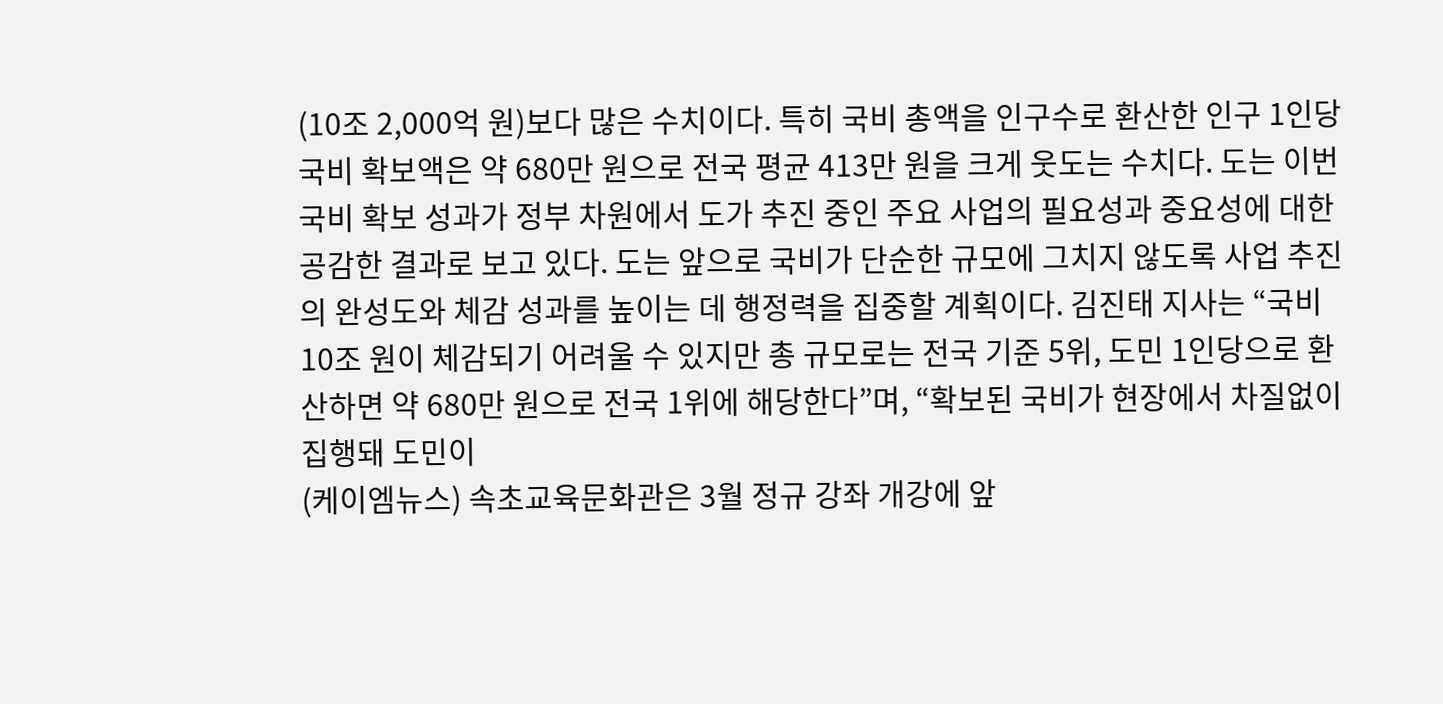(10조 2,000억 원)보다 많은 수치이다. 특히 국비 총액을 인구수로 환산한 인구 1인당 국비 확보액은 약 680만 원으로 전국 평균 413만 원을 크게 웃도는 수치다. 도는 이번 국비 확보 성과가 정부 차원에서 도가 추진 중인 주요 사업의 필요성과 중요성에 대한 공감한 결과로 보고 있다. 도는 앞으로 국비가 단순한 규모에 그치지 않도록 사업 추진의 완성도와 체감 성과를 높이는 데 행정력을 집중할 계획이다. 김진태 지사는 “국비 10조 원이 체감되기 어려울 수 있지만 총 규모로는 전국 기준 5위, 도민 1인당으로 환산하면 약 680만 원으로 전국 1위에 해당한다”며, “확보된 국비가 현장에서 차질없이 집행돼 도민이
(케이엠뉴스) 속초교육문화관은 3월 정규 강좌 개강에 앞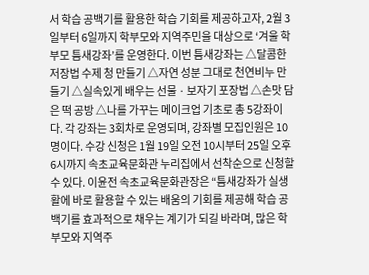서 학습 공백기를 활용한 학습 기회를 제공하고자, 2월 3일부터 6일까지 학부모와 지역주민을 대상으로 ‘겨울 학부모 틈새강좌’를 운영한다. 이번 틈새강좌는 △달콤한 저장법 수제 청 만들기 △자연 성분 그대로 천연비누 만들기 △실속있게 배우는 선물 · 보자기 포장법 △손맛 담은 떡 공방 △나를 가꾸는 메이크업 기초로 총 5강좌이다. 각 강좌는 3회차로 운영되며, 강좌별 모집인원은 10명이다. 수강 신청은 1월 19일 오전 10시부터 25일 오후 6시까지 속초교육문화관 누리집에서 선착순으로 신청할 수 있다. 이윤전 속초교육문화관장은 “틈새강좌가 실생활에 바로 활용할 수 있는 배움의 기회를 제공해 학습 공백기를 효과적으로 채우는 계기가 되길 바라며, 많은 학부모와 지역주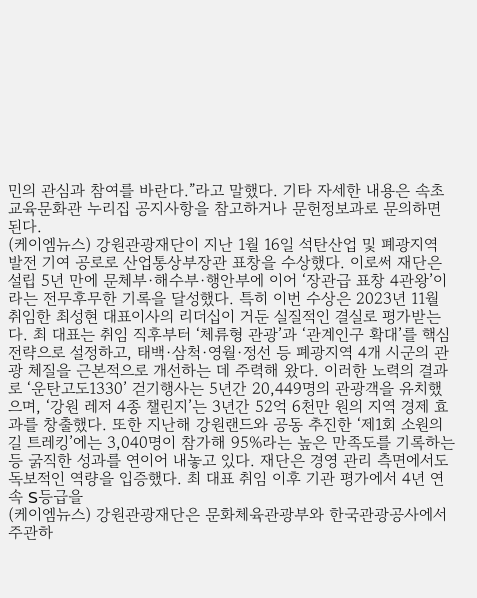민의 관심과 참여를 바란다.”라고 말했다. 기타 자세한 내용은 속초교육문화관 누리집 공지사항을 참고하거나 문헌정보과로 문의하면 된다.
(케이엠뉴스) 강원관광재단이 지난 1월 16일 석탄산업 및 폐광지역 발전 기여 공로로 산업통상부장관 표창을 수상했다. 이로써 재단은 설립 5년 만에 문체부·해수부·행안부에 이어 ‘장관급 표창 4관왕’이라는 전무후무한 기록을 달성했다. 특히 이번 수상은 2023년 11월 취임한 최성현 대표이사의 리더십이 거둔 실질적인 결실로 평가받는다. 최 대표는 취임 직후부터 ‘체류형 관광’과 ‘관계인구 확대’를 핵심 전략으로 설정하고, 태백·삼척·영월·정선 등 폐광지역 4개 시군의 관광 체질을 근본적으로 개선하는 데 주력해 왔다. 이러한 노력의 결과로 ‘운탄고도1330’ 걷기행사는 5년간 20,449명의 관광객을 유치했으며, ‘강원 레저 4종 챌린지’는 3년간 52억 6천만 원의 지역 경제 효과를 창출했다. 또한 지난해 강원랜드와 공동 추진한 ‘제1회 소원의 길 트레킹’에는 3,040명이 참가해 95%라는 높은 만족도를 기록하는 등 굵직한 성과를 연이어 내놓고 있다. 재단은 경영 관리 측면에서도 독보적인 역량을 입증했다. 최 대표 취임 이후 기관 평가에서 4년 연속 S등급을
(케이엠뉴스) 강원관광재단은 문화체육관광부와 한국관광공사에서 주관하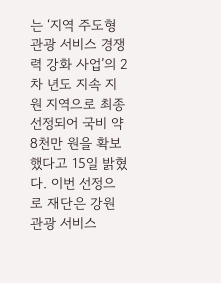는 ‘지역 주도형 관광 서비스 경쟁력 강화 사업’의 2차 년도 지속 지원 지역으로 최종 선정되어 국비 약 8천만 원을 확보했다고 15일 밝혔다. 이번 선정으로 재단은 강원 관광 서비스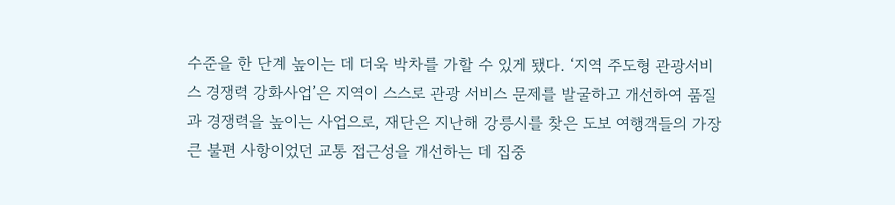수준을 한 단계 높이는 데 더욱 박차를 가할 수 있게 됐다. ‘지역 주도형 관광서비스 경쟁력 강화사업’은 지역이 스스로 관광 서비스 문제를 발굴하고 개선하여 품질과 경쟁력을 높이는 사업으로, 재단은 지난해 강릉시를 찾은 도보 여행객들의 가장 큰 불편 사항이었던 교통 접근성을 개선하는 데 집중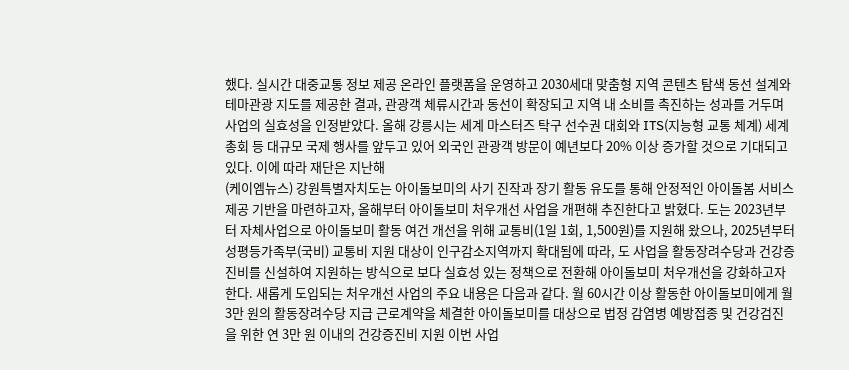했다. 실시간 대중교통 정보 제공 온라인 플랫폼을 운영하고 2030세대 맞춤형 지역 콘텐츠 탐색 동선 설계와 테마관광 지도를 제공한 결과, 관광객 체류시간과 동선이 확장되고 지역 내 소비를 촉진하는 성과를 거두며 사업의 실효성을 인정받았다. 올해 강릉시는 세계 마스터즈 탁구 선수권 대회와 ITS(지능형 교통 체계) 세계총회 등 대규모 국제 행사를 앞두고 있어 외국인 관광객 방문이 예년보다 20% 이상 증가할 것으로 기대되고 있다. 이에 따라 재단은 지난해
(케이엠뉴스) 강원특별자치도는 아이돌보미의 사기 진작과 장기 활동 유도를 통해 안정적인 아이돌봄 서비스 제공 기반을 마련하고자, 올해부터 아이돌보미 처우개선 사업을 개편해 추진한다고 밝혔다. 도는 2023년부터 자체사업으로 아이돌보미 활동 여건 개선을 위해 교통비(1일 1회, 1,500원)를 지원해 왔으나, 2025년부터 성평등가족부(국비) 교통비 지원 대상이 인구감소지역까지 확대됨에 따라, 도 사업을 활동장려수당과 건강증진비를 신설하여 지원하는 방식으로 보다 실효성 있는 정책으로 전환해 아이돌보미 처우개선을 강화하고자 한다. 새롭게 도입되는 처우개선 사업의 주요 내용은 다음과 같다. 월 60시간 이상 활동한 아이돌보미에게 월 3만 원의 활동장려수당 지급 근로계약을 체결한 아이돌보미를 대상으로 법정 감염병 예방접종 및 건강검진을 위한 연 3만 원 이내의 건강증진비 지원 이번 사업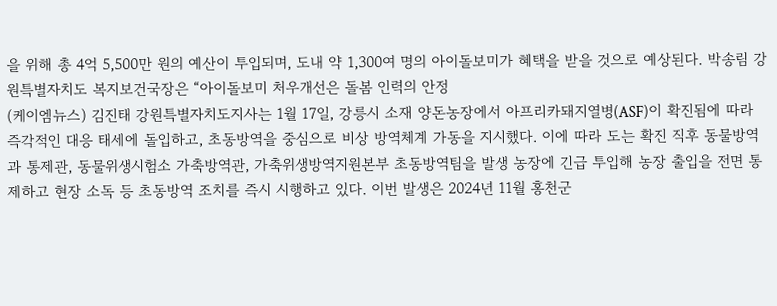을 위해 총 4억 5,500만 원의 예산이 투입되며, 도내 약 1,300여 명의 아이돌보미가 혜택을 받을 것으로 예상된다. 박송림 강원특별자치도 복지보건국장은 “아이돌보미 처우개선은 돌봄 인력의 안정
(케이엠뉴스) 김진태 강원특별자치도지사는 1월 17일, 강릉시 소재 양돈농장에서 아프리카돼지열병(ASF)이 확진됨에 따라 즉각적인 대응 태세에 돌입하고, 초동방역을 중심으로 비상 방역체계 가동을 지시했다. 이에 따라 도는 확진 직후 동물방역과 통제관, 동물위생시험소 가축방역관, 가축위생방역지원본부 초동방역팀을 발생 농장에 긴급 투입해 농장 출입을 전면 통제하고 현장 소독 등 초동방역 조치를 즉시 시행하고 있다. 이번 발생은 2024년 11월 홍천군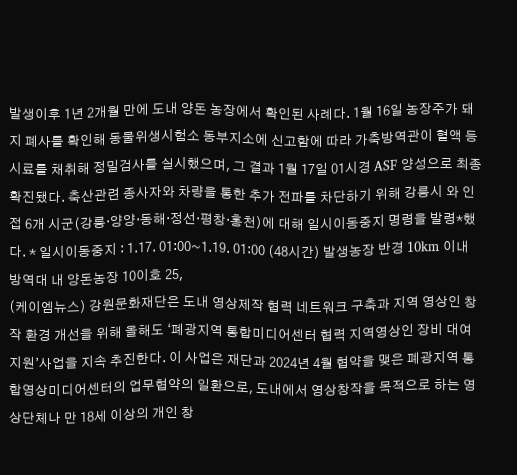발생이후 1년 2개월 만에 도내 양돈 농장에서 확인된 사례다. 1월 16일 농장주가 돼지 폐사를 확인해 동물위생시험소 동부지소에 신고함에 따라 가축방역관이 혈액 등 시료를 채취해 정밀검사를 실시했으며, 그 결과 1월 17일 01시경 ASF 양성으로 최종 확진됐다. 축산관련 종사자와 차량을 통한 추가 전파를 차단하기 위해 강릉시 와 인접 6개 시군(강릉·양양·동해·정선·평창·홍천)에 대해 일시이동중지 명령을 발령*했다. * 일시이동중지 : 1.17. 01:00~1.19. 01:00 (48시간) 발생농장 반경 10km 이내 방역대 내 양돈농장 10이호 25,
(케이엠뉴스) 강원문화재단은 도내 영상제작 협력 네트워크 구축과 지역 영상인 창작 환경 개선을 위해 올해도 ‘폐광지역 통합미디어센터 협력 지역영상인 장비 대여지원’사업을 지속 추진한다. 이 사업은 재단과 2024년 4월 협약을 맺은 폐광지역 통합영상미디어센터의 업무협약의 일환으로, 도내에서 영상창작을 목적으로 하는 영상단체나 만 18세 이상의 개인 창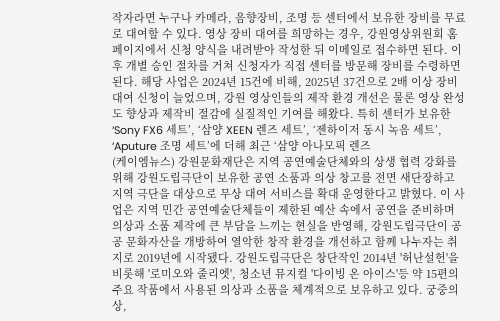작자라면 누구나 카메라, 음향장비, 조명 등 센터에서 보유한 장비를 무료로 대여할 수 있다. 영상 장비 대여를 희망하는 경우, 강원영상위원회 홈페이지에서 신청 양식을 내려받아 작성한 뒤 이메일로 접수하면 된다. 이후 개별 승인 절차를 거쳐 신청자가 직접 센터를 방문해 장비를 수령하면 된다. 해당 사업은 2024년 15건에 비해, 2025년 37건으로 2배 이상 장비 대여 신청이 늘었으며, 강원 영상인들의 제작 환경 개선은 물론 영상 완성도 향상과 제작비 절감에 실질적인 기여를 해왔다. 특히 센터가 보유한 ‘Sony FX6 세트’, ‘삼양 XEEN 렌즈 세트’, ‘젠하이저 동시 녹음 세트’, ‘Aputure 조명 세트’에 더해 최근 ‘삼양 아나모픽 렌즈
(케이엠뉴스) 강원문화재단은 지역 공연예술단체와의 상생 협력 강화를 위해 강원도립극단이 보유한 공연 소품과 의상 창고를 전면 새단장하고 지역 극단을 대상으로 무상 대여 서비스를 확대 운영한다고 밝혔다. 이 사업은 지역 민간 공연예술단체들이 제한된 예산 속에서 공연을 준비하며 의상과 소품 제작에 큰 부담을 느끼는 현실을 반영해, 강원도립극단이 공공 문화자산을 개방하여 열악한 창작 환경을 개선하고 함께 나누자는 취지로 2019년에 시작됐다. 강원도립극단은 창단작인 2014년 '허난설헌'을 비롯해 '로미오와 줄리엣', 청소년 뮤지컬 '다이빙 온 아이스'등 약 15편의 주요 작품에서 사용된 의상과 소품을 체계적으로 보유하고 있다. 궁중의상,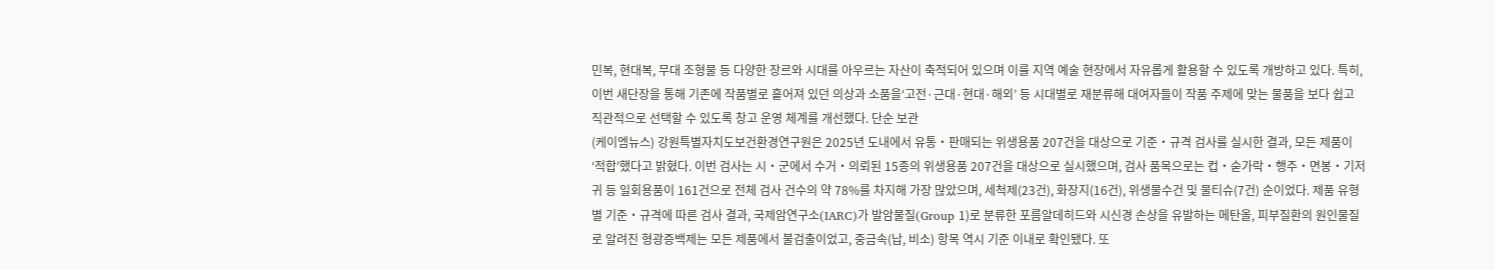민복, 현대복, 무대 조형물 등 다양한 장르와 시대를 아우르는 자산이 축적되어 있으며 이를 지역 예술 현장에서 자유롭게 활용할 수 있도록 개방하고 있다. 특히, 이번 새단장을 통해 기존에 작품별로 흩어져 있던 의상과 소품을‘고전·근대·현대·해외’ 등 시대별로 재분류해 대여자들이 작품 주제에 맞는 물품을 보다 쉽고 직관적으로 선택할 수 있도록 창고 운영 체계를 개선했다. 단순 보관
(케이엠뉴스) 강원특별자치도보건환경연구원은 2025년 도내에서 유통‧판매되는 위생용품 207건을 대상으로 기준‧규격 검사를 실시한 결과, 모든 제품이 ‘적합’했다고 밝혔다. 이번 검사는 시‧군에서 수거‧의뢰된 15종의 위생용품 207건을 대상으로 실시했으며, 검사 품목으로는 컵‧숟가락‧행주‧면봉‧기저귀 등 일회용품이 161건으로 전체 검사 건수의 약 78%를 차지해 가장 많았으며, 세척제(23건), 화장지(16건), 위생물수건 및 물티슈(7건) 순이었다. 제품 유형별 기준‧규격에 따른 검사 결과, 국제암연구소(IARC)가 발암물질(Group 1)로 분류한 포름알데히드와 시신경 손상을 유발하는 메탄올, 피부질환의 원인물질로 알려진 형광증백제는 모든 제품에서 불검출이었고, 중금속(납, 비소) 항목 역시 기준 이내로 확인됐다. 또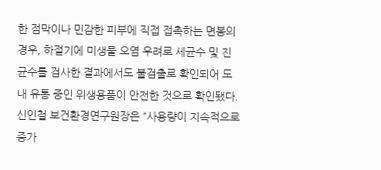한 점막이나 민감한 피부에 직접 접촉하는 면봉의 경우, 하절기에 미생물 오염 우려로 세균수 및 진균수를 검사한 결과에서도 불검출로 확인되어 도내 유통 중인 위생용품이 안전한 것으로 확인됐다. 신인철 보건환경연구원장은 “사용량이 지속적으로 증가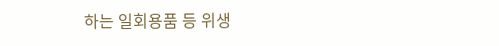하는 일회용품 등 위생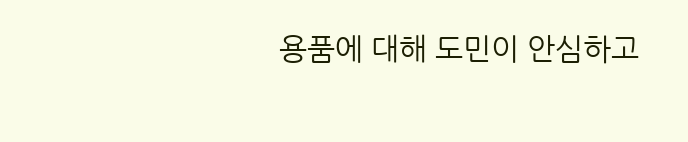용품에 대해 도민이 안심하고